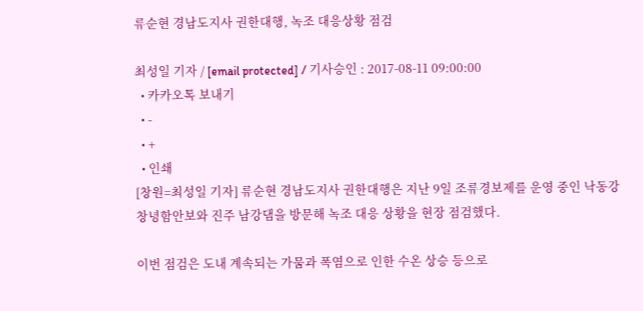류순현 경남도지사 권한대행, 녹조 대응상황 점검

최성일 기자 / [email protected] / 기사승인 : 2017-08-11 09:00:00
  • 카카오톡 보내기
  • -
  • +
  • 인쇄
[창원=최성일 기자] 류순현 경남도지사 권한대행은 지난 9일 조류경보제를 운영 중인 낙동강 창녕함안보와 진주 남강댐을 방문해 녹조 대응 상황을 현장 점검했다.

이번 점검은 도내 계속되는 가뭄과 폭염으로 인한 수온 상승 등으로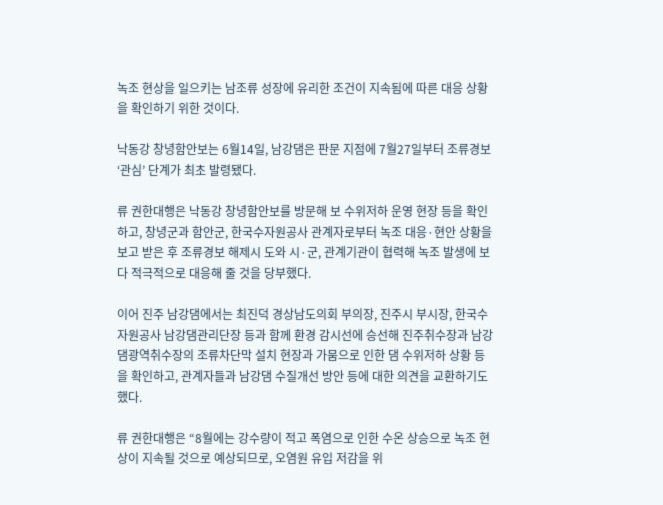녹조 현상을 일으키는 남조류 성장에 유리한 조건이 지속됨에 따른 대응 상황을 확인하기 위한 것이다.

낙동강 창녕함안보는 6월14일, 남강댐은 판문 지점에 7월27일부터 조류경보 ‘관심’ 단계가 최초 발령됐다.

류 권한대행은 낙동강 창녕함안보를 방문해 보 수위저하 운영 현장 등을 확인하고, 창녕군과 함안군, 한국수자원공사 관계자로부터 녹조 대응·현안 상황을 보고 받은 후 조류경보 해제시 도와 시·군, 관계기관이 협력해 녹조 발생에 보다 적극적으로 대응해 줄 것을 당부했다.

이어 진주 남강댐에서는 최진덕 경상남도의회 부의장, 진주시 부시장, 한국수자원공사 남강댐관리단장 등과 함께 환경 감시선에 승선해 진주취수장과 남강댐광역취수장의 조류차단막 설치 현장과 가뭄으로 인한 댐 수위저하 상황 등을 확인하고, 관계자들과 남강댐 수질개선 방안 등에 대한 의견을 교환하기도 했다.

류 권한대행은 “8월에는 강수량이 적고 폭염으로 인한 수온 상승으로 녹조 현상이 지속될 것으로 예상되므로, 오염원 유입 저감을 위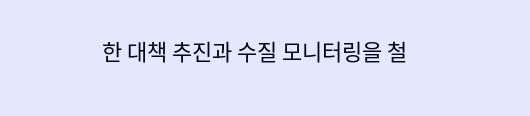한 대책 추진과 수질 모니터링을 철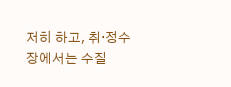저히 하고, 취·정수장에서는 수질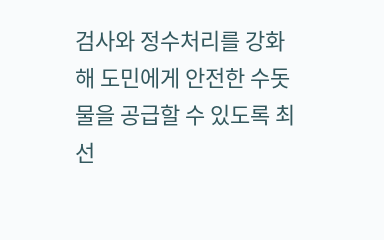검사와 정수처리를 강화해 도민에게 안전한 수돗물을 공급할 수 있도록 최선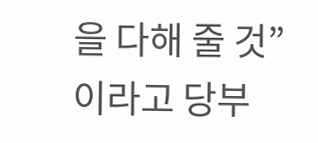을 다해 줄 것”이라고 당부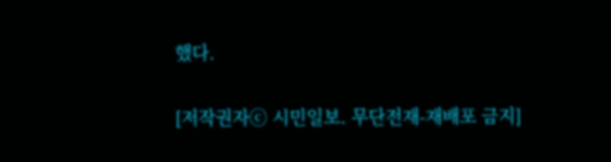했다.

[저작권자ⓒ 시민일보. 무단전재-재배포 금지]